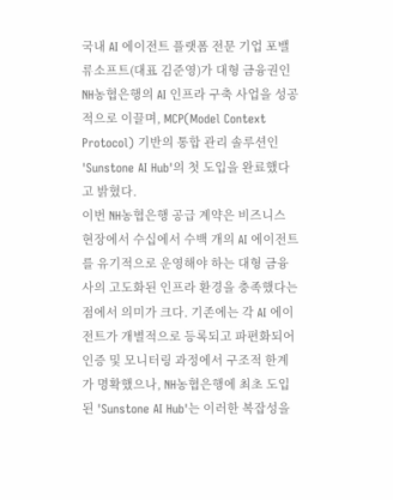국내 AI 에이전트 플랫폼 전문 기업 포밸류소프트(대표 김준영)가 대형 금융권인 NH농협은행의 AI 인프라 구축 사업을 성공적으로 이끌며, MCP(Model Context Protocol) 기반의 통합 관리 솔루션인 'Sunstone AI Hub'의 첫 도입을 완료했다고 밝혔다.
이번 NH농협은행 공급 계약은 비즈니스 현장에서 수십에서 수백 개의 AI 에이전트를 유기적으로 운영해야 하는 대형 금융사의 고도화된 인프라 환경을 충족했다는 점에서 의미가 크다. 기존에는 각 AI 에이전트가 개별적으로 등록되고 파편화되어 인증 및 모니터링 과정에서 구조적 한계가 명확했으나, NH농협은행에 최초 도입된 'Sunstone AI Hub'는 이러한 복잡성을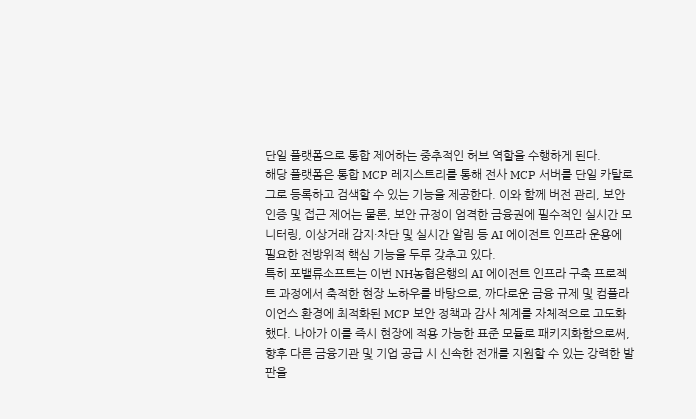단일 플랫폼으로 통합 제어하는 중추적인 허브 역할을 수행하게 된다.
해당 플랫폼은 통합 MCP 레지스트리를 통해 전사 MCP 서버를 단일 카탈로그로 등록하고 검색할 수 있는 기능을 제공한다. 이와 함께 버전 관리, 보안 인증 및 접근 제어는 물론, 보안 규정이 엄격한 금융권에 필수적인 실시간 모니터링, 이상거래 감지·차단 및 실시간 알림 등 AI 에이전트 인프라 운용에 필요한 전방위적 핵심 기능을 두루 갖추고 있다.
특히 포밸류소프트는 이번 NH농협은행의 AI 에이전트 인프라 구축 프로젝트 과정에서 축적한 현장 노하우를 바탕으로, 까다로운 금융 규제 및 컴플라이언스 환경에 최적화된 MCP 보안 정책과 감사 체계를 자체적으로 고도화했다. 나아가 이를 즉시 현장에 적용 가능한 표준 모듈로 패키지화함으로써, 향후 다른 금융기관 및 기업 공급 시 신속한 전개를 지원할 수 있는 강력한 발판을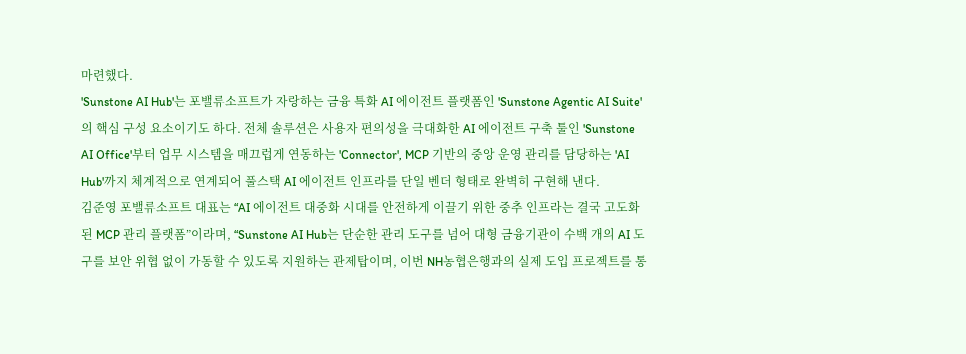마련했다.
'Sunstone AI Hub'는 포밸류소프트가 자랑하는 금융 특화 AI 에이전트 플랫폼인 'Sunstone Agentic AI Suite'의 핵심 구성 요소이기도 하다. 전체 솔루션은 사용자 편의성을 극대화한 AI 에이전트 구축 툴인 'Sunstone AI Office'부터 업무 시스템을 매끄럽게 연동하는 'Connector', MCP 기반의 중앙 운영 관리를 담당하는 'AI Hub'까지 체계적으로 연계되어 풀스택 AI 에이전트 인프라를 단일 벤더 형태로 완벽히 구현해 낸다.
김준영 포밸류소프트 대표는 “AI 에이전트 대중화 시대를 안전하게 이끌기 위한 중추 인프라는 결국 고도화된 MCP 관리 플랫폼”이라며, “Sunstone AI Hub는 단순한 관리 도구를 넘어 대형 금융기관이 수백 개의 AI 도구를 보안 위협 없이 가동할 수 있도록 지원하는 관제탑이며, 이번 NH농협은행과의 실제 도입 프로젝트를 통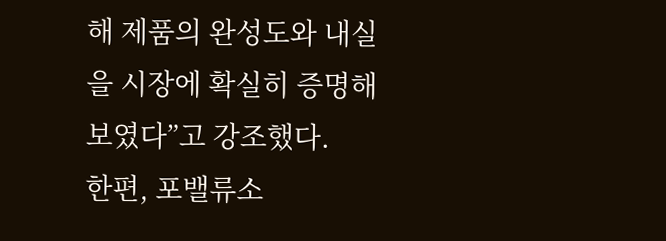해 제품의 완성도와 내실을 시장에 확실히 증명해 보였다”고 강조했다.
한편, 포밸류소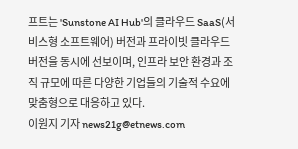프트는 'Sunstone AI Hub'의 클라우드 SaaS(서비스형 소프트웨어) 버전과 프라이빗 클라우드 버전을 동시에 선보이며, 인프라 보안 환경과 조직 규모에 따른 다양한 기업들의 기술적 수요에 맞춤형으로 대응하고 있다.
이원지 기자 news21g@etnews.com